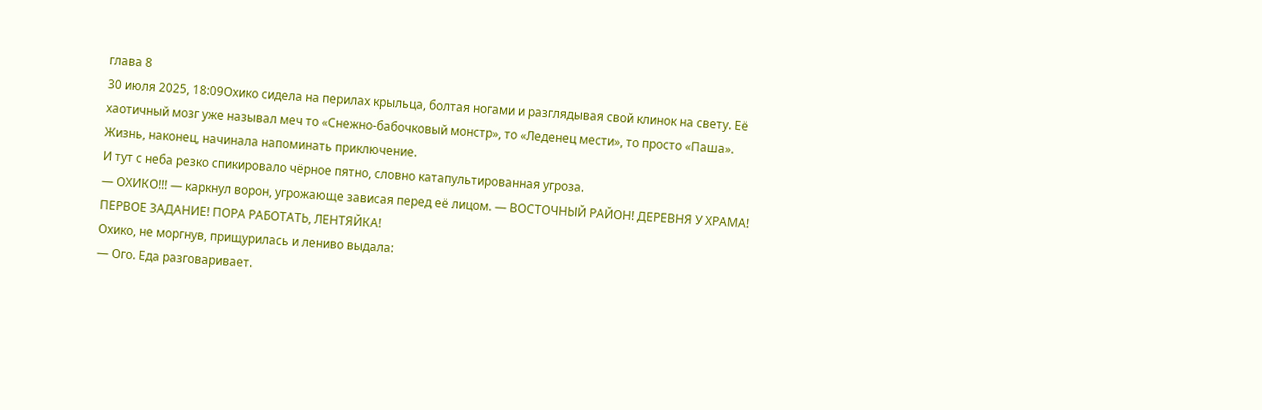глава 8
30 июля 2025, 18:09Охико сидела на перилах крыльца, болтая ногами и разглядывая свой клинок на свету. Её хаотичный мозг уже называл меч то «Снежно-бабочковый монстр», то «Леденец мести», то просто «Паша». Жизнь, наконец, начинала напоминать приключение.
И тут с неба резко спикировало чёрное пятно, словно катапультированная угроза.
— ОХИКО!!! — каркнул ворон, угрожающе зависая перед её лицом. — ВОСТОЧНЫЙ РАЙОН! ДЕРЕВНЯ У ХРАМА! ПЕРВОЕ ЗАДАНИЕ! ПОРА РАБОТАТЬ, ЛЕНТЯЙКА!
Охико, не моргнув, прищурилась и лениво выдала:
— Ого. Еда разговаривает.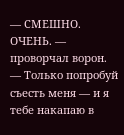— СМЕШНО. ОЧЕНЬ. — проворчал ворон. — Только попробуй съесть меня — и я тебе накапаю в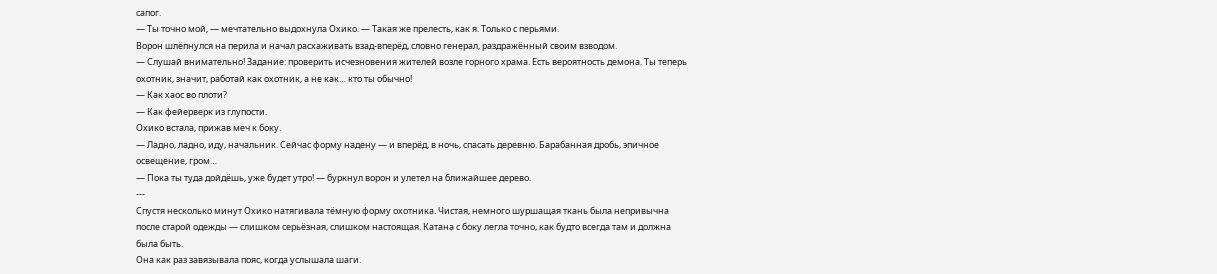сапог.
— Ты точно мой, — мечтательно выдохнула Охико. — Такая же прелесть, как я. Только с перьями.
Ворон шлёпнулся на перила и начал расхаживать взад-вперёд, словно генерал, раздражённый своим взводом.
— Слушай внимательно! Задание: проверить исчезновения жителей возле горного храма. Есть вероятность демона. Ты теперь охотник, значит, работай как охотник, а не как… кто ты обычно!
— Как хаос во плоти?
— Как фейерверк из глупости.
Охико встала, прижав меч к боку.
— Ладно, ладно, иду, начальник. Сейчас форму надену — и вперёд, в ночь, спасать деревню. Барабанная дробь, эпичное освещение, гром…
— Пока ты туда дойдёшь, уже будет утро! — буркнул ворон и улетел на ближайшее дерево.
---
Спустя несколько минут Охико натягивала тёмную форму охотника. Чистая, немного шуршащая ткань была непривычна после старой одежды — слишком серьёзная, слишком настоящая. Катана с боку легла точно, как будто всегда там и должна была быть.
Она как раз завязывала пояс, когда услышала шаги.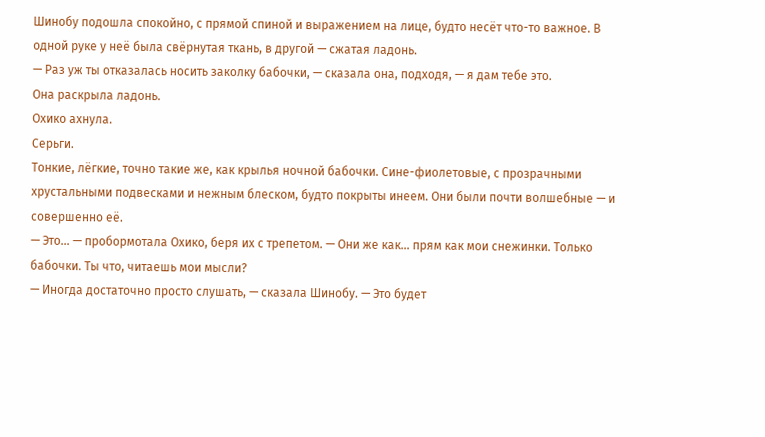Шинобу подошла спокойно, с прямой спиной и выражением на лице, будто несёт что-то важное. В одной руке у неё была свёрнутая ткань, в другой — сжатая ладонь.
— Раз уж ты отказалась носить заколку бабочки, — сказала она, подходя, — я дам тебе это.
Она раскрыла ладонь.
Охико ахнула.
Серьги.
Тонкие, лёгкие, точно такие же, как крылья ночной бабочки. Сине-фиолетовые, с прозрачными хрустальными подвесками и нежным блеском, будто покрыты инеем. Они были почти волшебные — и совершенно её.
— Это… — пробормотала Охико, беря их с трепетом. — Они же как… прям как мои снежинки. Только бабочки. Ты что, читаешь мои мысли?
— Иногда достаточно просто слушать, — сказала Шинобу. — Это будет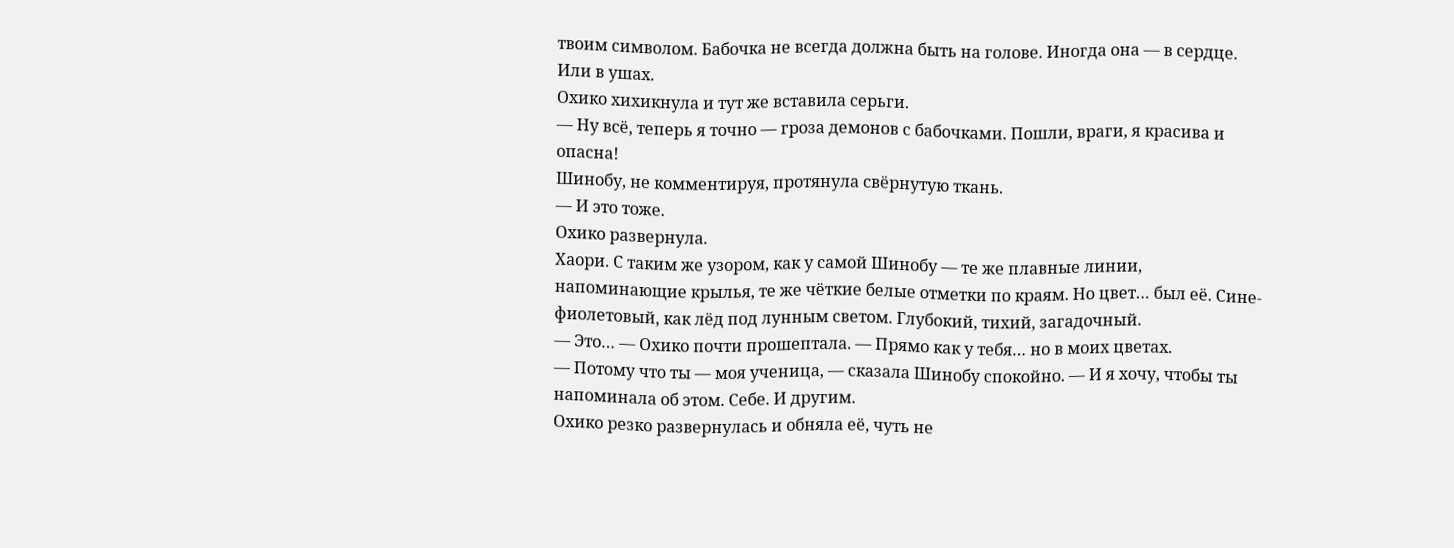твоим символом. Бабочка не всегда должна быть на голове. Иногда она — в сердце. Или в ушах.
Охико хихикнула и тут же вставила серьги.
— Ну всё, теперь я точно — гроза демонов с бабочками. Пошли, враги, я красива и опасна!
Шинобу, не комментируя, протянула свёрнутую ткань.
— И это тоже.
Охико развернула.
Хаори. С таким же узором, как у самой Шинобу — те же плавные линии, напоминающие крылья, те же чёткие белые отметки по краям. Но цвет… был её. Сине-фиолетовый, как лёд под лунным светом. Глубокий, тихий, загадочный.
— Это… — Охико почти прошептала. — Прямо как у тебя… но в моих цветах.
— Потому что ты — моя ученица, — сказала Шинобу спокойно. — И я хочу, чтобы ты напоминала об этом. Себе. И другим.
Охико резко развернулась и обняла её, чуть не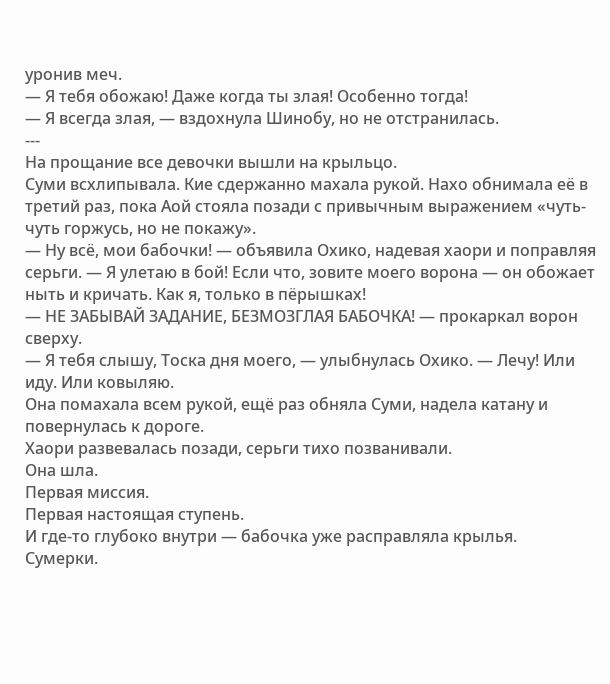уронив меч.
— Я тебя обожаю! Даже когда ты злая! Особенно тогда!
— Я всегда злая, — вздохнула Шинобу, но не отстранилась.
---
На прощание все девочки вышли на крыльцо.
Суми всхлипывала. Кие сдержанно махала рукой. Нахо обнимала её в третий раз, пока Аой стояла позади с привычным выражением «чуть-чуть горжусь, но не покажу».
— Ну всё, мои бабочки! — объявила Охико, надевая хаори и поправляя серьги. — Я улетаю в бой! Если что, зовите моего ворона — он обожает ныть и кричать. Как я, только в пёрышках!
— НЕ ЗАБЫВАЙ ЗАДАНИЕ, БЕЗМОЗГЛАЯ БАБОЧКА! — прокаркал ворон сверху.
— Я тебя слышу, Тоска дня моего, — улыбнулась Охико. — Лечу! Или иду. Или ковыляю.
Она помахала всем рукой, ещё раз обняла Суми, надела катану и повернулась к дороге.
Хаори развевалась позади, серьги тихо позванивали.
Она шла.
Первая миссия.
Первая настоящая ступень.
И где-то глубоко внутри — бабочка уже расправляла крылья.
Сумерки.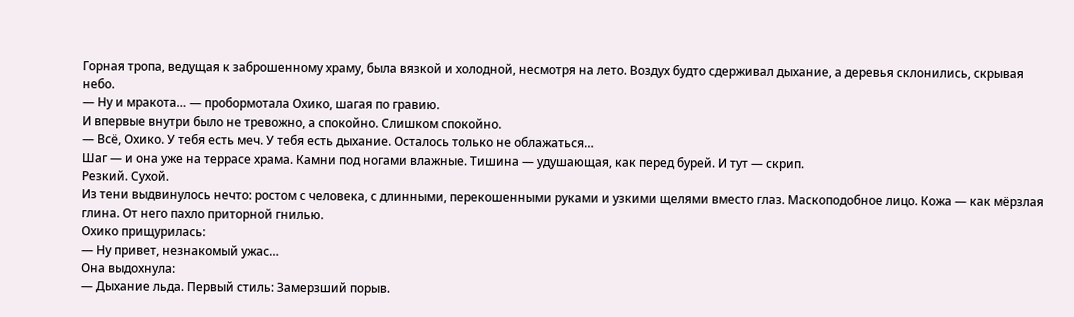Горная тропа, ведущая к заброшенному храму, была вязкой и холодной, несмотря на лето. Воздух будто сдерживал дыхание, а деревья склонились, скрывая небо.
— Ну и мракота… — пробормотала Охико, шагая по гравию.
И впервые внутри было не тревожно, а спокойно. Слишком спокойно.
— Всё, Охико. У тебя есть меч. У тебя есть дыхание. Осталось только не облажаться…
Шаг — и она уже на террасе храма. Камни под ногами влажные. Тишина — удушающая, как перед бурей. И тут — скрип.
Резкий. Сухой.
Из тени выдвинулось нечто: ростом с человека, с длинными, перекошенными руками и узкими щелями вместо глаз. Маскоподобное лицо. Кожа — как мёрзлая глина. От него пахло приторной гнилью.
Охико прищурилась:
— Ну привет, незнакомый ужас…
Она выдохнула:
— Дыхание льда. Первый стиль: Замерзший порыв.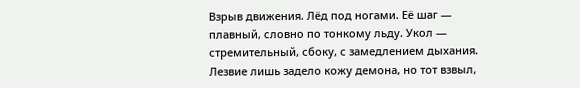Взрыв движения. Лёд под ногами. Её шаг — плавный, словно по тонкому льду. Укол — стремительный, сбоку, с замедлением дыхания. Лезвие лишь задело кожу демона, но тот взвыл,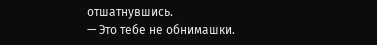отшатнувшись.
— Это тебе не обнимашки.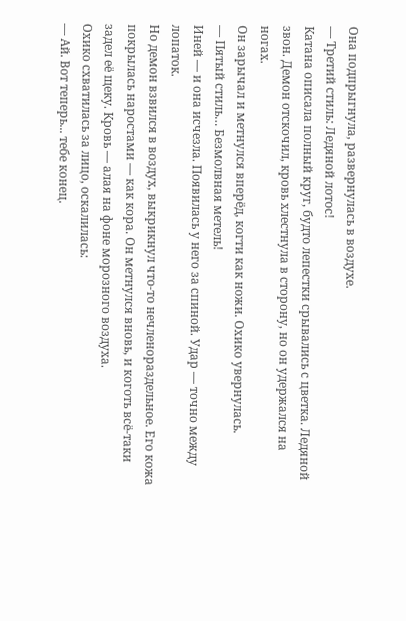Она подпрыгнула, развернулась в воздухе.
— Третий стиль: Ледяной лотос!
Катана описала полный круг, будто лепестки срывались с цветка. Ледяной звон. Демон отскочил, кровь хлестнула в сторону, но он удержался на ногах.
Он зарычал и метнулся вперёд, когти как ножи. Охико увернулась.
— Пятый стиль… Безмолвная метель!
Иней — и она исчезла. Появилась у него за спиной. Удар — точно между лопаток.
Но демон взвился в воздух, выкрикнул что-то нечленораздельное. Его кожа покрылась наростами — как кора. Он метнулся вновь, и коготь всё-таки задел её щеку. Кровь — алая на фоне морозного воздуха.
Охико схватилась за лицо, оскалилась:
— Ай. Вот теперь... тебе конец.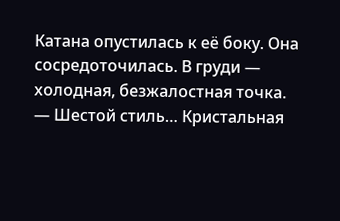Катана опустилась к её боку. Она сосредоточилась. В груди — холодная, безжалостная точка.
— Шестой стиль… Кристальная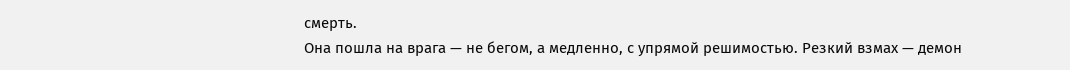смерть.
Она пошла на врага — не бегом, а медленно, с упрямой решимостью. Резкий взмах — демон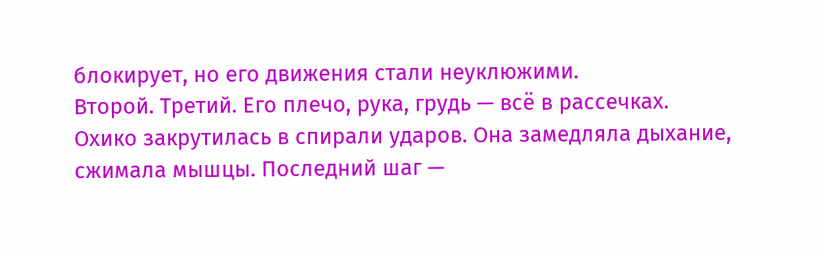блокирует, но его движения стали неуклюжими.
Второй. Третий. Его плечо, рука, грудь — всё в рассечках.
Охико закрутилась в спирали ударов. Она замедляла дыхание, сжимала мышцы. Последний шаг —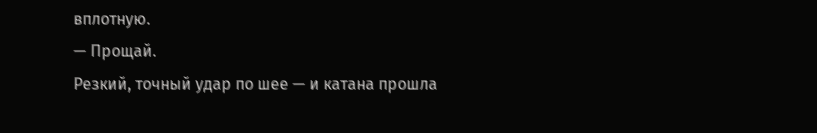вплотную.
— Прощай.
Резкий, точный удар по шее — и катана прошла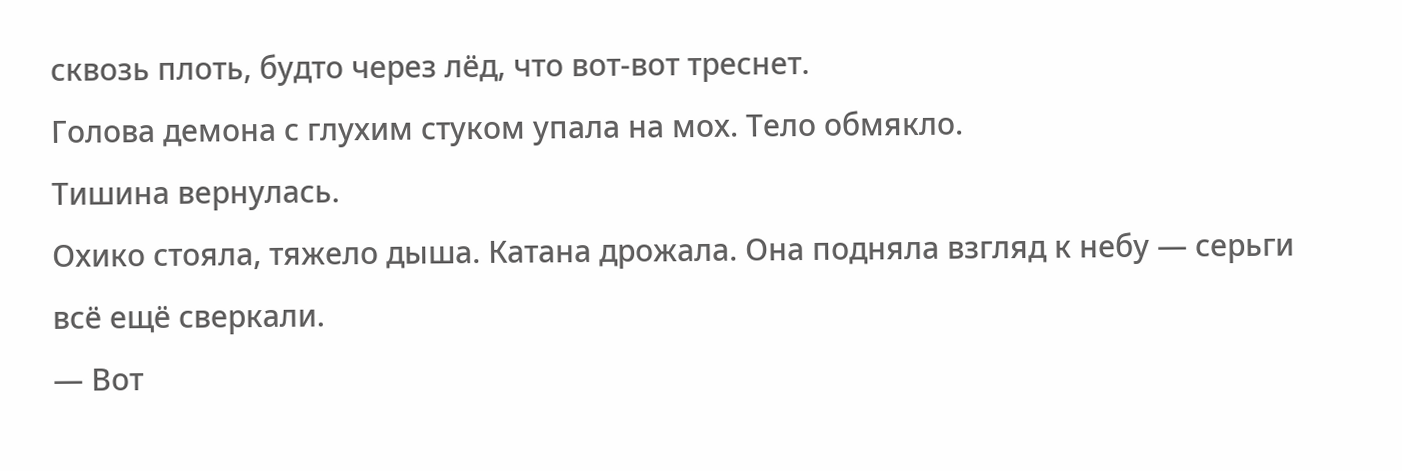сквозь плоть, будто через лёд, что вот-вот треснет.
Голова демона с глухим стуком упала на мох. Тело обмякло.
Тишина вернулась.
Охико стояла, тяжело дыша. Катана дрожала. Она подняла взгляд к небу — серьги всё ещё сверкали.
— Вот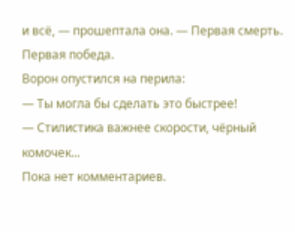и всё, — прошептала она. — Первая смерть. Первая победа.
Ворон опустился на перила:
— Ты могла бы сделать это быстрее!
— Стилистика важнее скорости, чёрный комочек...
Пока нет комментариев.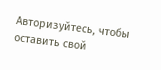Авторизуйтесь, чтобы оставить свой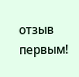отзыв первым!